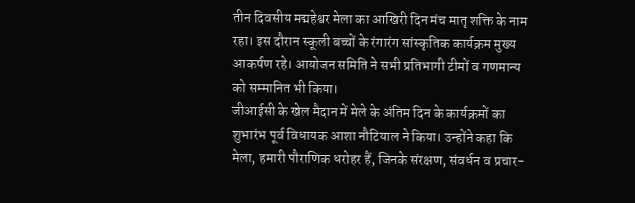तीन दिवसीय मद्महेश्वर मेला का आखिरी दिन मंच मातृ शक्ति के नाम रहा। इस दौरान स्कूली बच्चों के रंगारंग सांस्कृतिक कार्यक्रम मुख्य आकर्षण रहे। आयोजन समिति ने सभी प्रतिभागी टीमों व गणमान्य को सम्मानित भी किया।
जीआईसी के खेल मैदान में मेले के अंतिम दिन के कार्यक्रमों का शुभारंभ पूर्व विधायक आशा नौटियाल ने किया। उन्होंने कहा कि मेला, हमारी पौराणिक धरोहर हैं, जिनके संरक्षण, संवर्धन व प्रचार-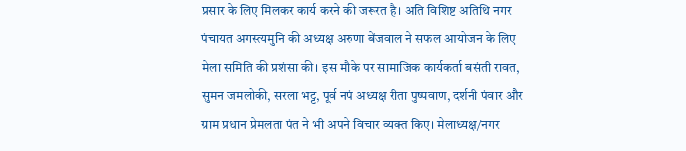प्रसार के लिए मिलकर कार्य करने की जरूरत है। अति विशिष्ट अतिथि नगर पंचायत अगस्त्यमुनि की अध्यक्ष अरुणा बेंजवाल ने सफल आयोजन के लिए मेला समिति की प्रशंसा की। इस मौके पर सामाजिक कार्यकर्ता बसंती रावत, सुमन जमलोकी, सरला भट्ट, पूर्व नपं अध्यक्ष रीता पुष्पवाण, दर्शनी पंवार और ग्राम प्रधान प्रेमलता पंत ने भी अपने विचार व्यक्त किए। मेलाध्यक्ष/नगर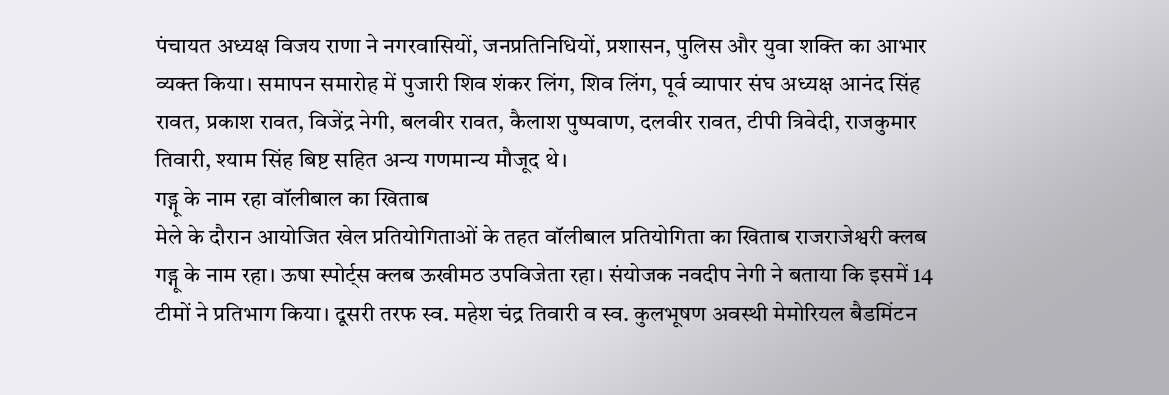पंचायत अध्यक्ष विजय राणा ने नगरवासियों, जनप्रतिनिधियों, प्रशासन, पुलिस और युवा शक्ति का आभार व्यक्त किया। समापन समारोह में पुजारी शिव शंकर लिंग, शिव लिंग, पूर्व व्यापार संघ अध्यक्ष आनंद सिंह रावत, प्रकाश रावत, विजेंद्र नेगी, बलवीर रावत, कैलाश पुष्पवाण, दलवीर रावत, टीपी त्रिवेदी, राजकुमार तिवारी, श्याम सिंह बिष्ट सहित अन्य गणमान्य मौजूद थे।
गड्गू के नाम रहा वॉलीबाल का खिताब
मेले के दौरान आयोजित खेल प्रतियोगिताओं के तहत वॉलीबाल प्रतियोगिता का खिताब राजराजेश्वरी क्लब गड्गू के नाम रहा। ऊषा स्पोर्ट्स क्लब ऊखीमठ उपविजेता रहा। संयोजक नवदीप नेगी ने बताया कि इसमें 14 टीमों ने प्रतिभाग किया। दूसरी तरफ स्व. महेश चंद्र तिवारी व स्व. कुलभूषण अवस्थी मेमोरियल बैडमिंटन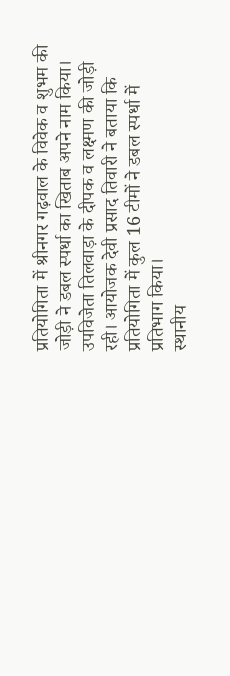प्रतियोगिता में श्रीनगर गढ़वाल के विवेक व शुभम की जोड़ी ने डबल स्पर्धा का खिताब अपने नाम किया। उपविजेता तिलवाड़ा के दीपक व लक्ष्मण की जोड़ी रही। आयोजक देवी प्रसाद तिवारी ने बताया कि प्रतियोगिता में कुल 16 टीमों ने डबल स्पर्धा में प्रतिभाग किया।
स्थानीय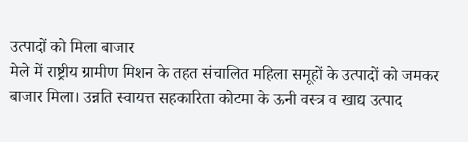उत्पादों को मिला बाजार
मेले में राष्ट्रीय ग्रामीण मिशन के तहत संचालित महिला समूहों के उत्पादों को जमकर बाजार मिला। उन्नति स्वायत्त सहकारिता कोटमा के ऊनी वस्त्र व खाद्य उत्पाद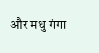और मधु गंगा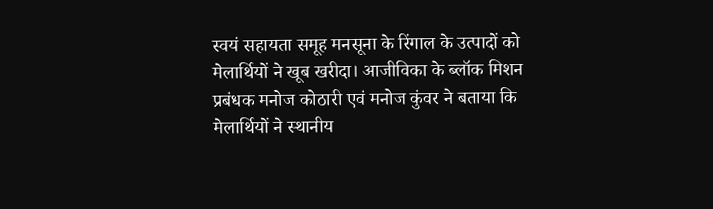स्वयं सहायता समूह मनसूना के रिंगाल के उत्पादों को मेलार्थियों ने खूब खरीदा। आजीविका के ब्लॉक मिशन प्रबंधक मनोज कोठारी एवं मनोज कुंवर ने बताया कि मेलार्थियों ने स्थानीय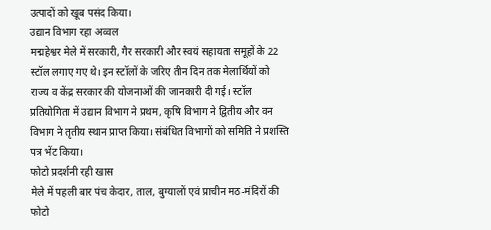उत्पादों को खूब पसंद किया।
उद्यान विभाग रहा अव्वल
मद्महेश्वर मेले में सरकारी, गैर सरकारी और स्वयं सहायता समूहों के 22 स्टॉल लगाए गए थे। इन स्टॉलों के जरिए तीन दिन तक मेलार्थियों को राज्य व केंद्र सरकार की योजनाओं की जानकारी दी गई। स्टॉल प्रतियोगिता में उद्यान विभाग ने प्रथम, कृषि विभाग ने द्वितीय और वन विभाग ने तृतीय स्थान प्राप्त किया। संबंधित विभागों को समिति ने प्रशस्ति पत्र भेंट किया।
फोटो प्रदर्शनी रही खास
मेले में पहली बार पंच केदार, ताल, बुग्यालों एवं प्राचीन मठ-मंदिरों की फोटो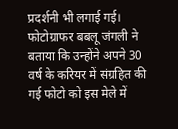प्रदर्शनी भी लगाई गई। फोटोग्राफर बबलू जंगली ने बताया कि उन्होंने अपने 30 वर्ष के करियर में संग्रहित की गई फोटो को इस मेले में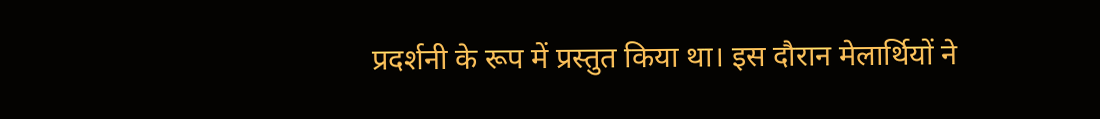प्रदर्शनी के रूप में प्रस्तुत किया था। इस दौरान मेलार्थियों ने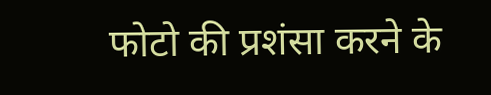फोटो की प्रशंसा करने के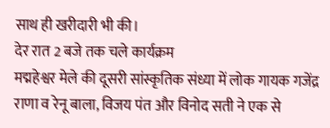साथ ही खरीदारी भी की।
देर रात 2 बजे तक चले कार्यक्रम
मद्महेश्वर मेले की दूसरी सांस्कृतिक संध्या में लोक गायक गजेंद्र राणा व रेनू बाला, विजय पंत और विनोद सती ने एक से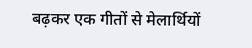बढ़कर एक गीतों से मेलार्थियों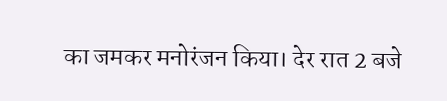का जमकर मनोरंजन किया। देर रात 2 बजे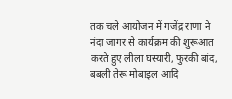तक चले आयोजन में गजेंद्र राणा ने नंदा जागर से कार्यक्रम की शुरूआत करते हुए लीला घस्यारी, फुरकी बांद, बबली तेरू मोबाइल आदि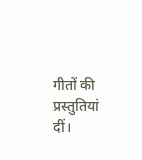गीतों की प्रस्तुतियां दीं।